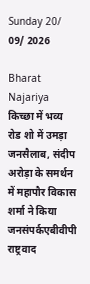Sunday 20/ 09/ 2026

Bharat Najariya
किच्छा में भव्य रोड शो में उमड़ा जनसैलाब, संदीप अरोड़ा के समर्थन में महापौर विकास शर्मा ने किया जनसंपर्कएबीवीपी राष्ट्रवाद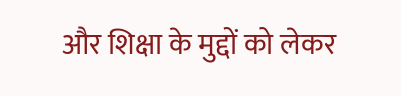और शिक्षा के मुद्दों को लेकर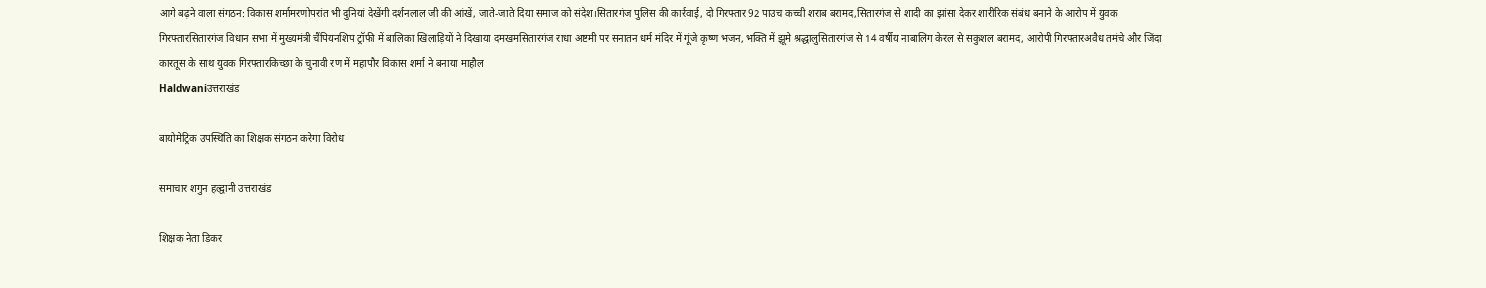आगे बढ़ने वाला संगठन: विकास शर्मामरणोपरांत भी दुनियां देखेंगी दर्शनलाल जी की आंखें, जाते-जाते दिया समाज को संदेश।सितारगंज पुलिस की कार्रवाई, दो गिरफ्तार92 पाउच कच्ची शराब बरामद,सितारगंज से शादी का झांसा देकर शारीरिक संबंध बनाने के आरोप में युवक गिरफ्तारसितारगंज विधान सभा में मुख्यमंत्री चैंपियनशिप ट्रॉफी में बालिका खिलाड़ियों ने दिखाया दमखमसितारगंज राधा अष्टमी पर सनातन धर्म मंदिर में गूंजे कृष्ण भजन, भक्ति में झूमे श्रद्धालुसितारगंज से 14 वर्षीय नाबालिग केरल से सकुशल बरामद, आरोपी गिरफ्तारअवैध तमंचे और जिंदा कारतूस के साथ युवक गिरफ्तारकिच्छा के चुनावी रण में महापौर विकास शर्मा ने बनाया माहौल
Haldwaniउत्तराखंड

बायोमेट्रिक उपस्थिति का शिक्षक संगठन करेगा विरोध

समाचार शगुन हल्द्वानी उत्तराखंड

शिक्षक नेता डिकर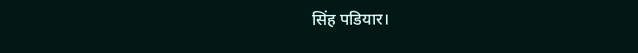सिंह पडियार।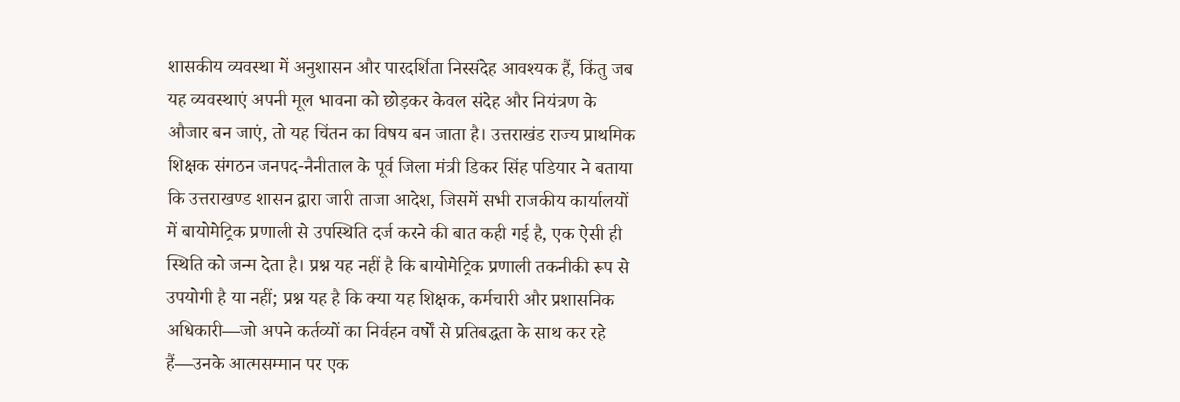शासकीय व्यवस्था में अनुशासन और पारदर्शिता निस्संदेह आवश्यक हैं, किंतु जब यह व्यवस्थाएं अपनी मूल भावना को छोड़कर केवल संदेह और नियंत्रण के औजार बन जाएं, तो यह चिंतन का विषय बन जाता है। उत्तराखंड राज्य प्राथमिक शिक्षक संगठन जनपद-नैनीताल के पूर्व जिला मंत्री डिकर सिंह पडियार ने बताया कि उत्तराखण्ड शासन द्वारा जारी ताजा आदेश, जिसमें सभी राजकीय कार्यालयों में बायोमेट्रिक प्रणाली से उपस्थिति दर्ज करने की बात कही गई है, एक ऐसी ही स्थिति को जन्म देता है। प्रश्न यह नहीं है कि बायोमेट्रिक प्रणाली तकनीकी रूप से उपयोगी है या नहीं; प्रश्न यह है कि क्या यह शिक्षक, कर्मचारी और प्रशासनिक अधिकारी—जो अपने कर्तव्यों का निर्वहन वर्षों से प्रतिबद्धता के साथ कर रहे हैं—उनके आत्मसम्मान पर एक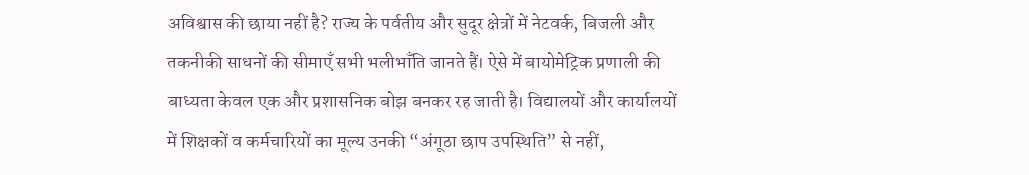अविश्वास की छाया नहीं है? राज्य के पर्वतीय और सुदूर क्षेत्रों में नेटवर्क, बिजली और तकनीकी साधनों की सीमाएँ सभी भलीभाँति जानते हैं। ऐसे में बायोमेट्रिक प्रणाली की बाध्यता केवल एक और प्रशासनिक बोझ बनकर रह जाती है। विद्यालयों और कार्यालयों में शिक्षकों व कर्मचारियों का मूल्य उनकी “अंगूठा छाप उपस्थिति” से नहीं,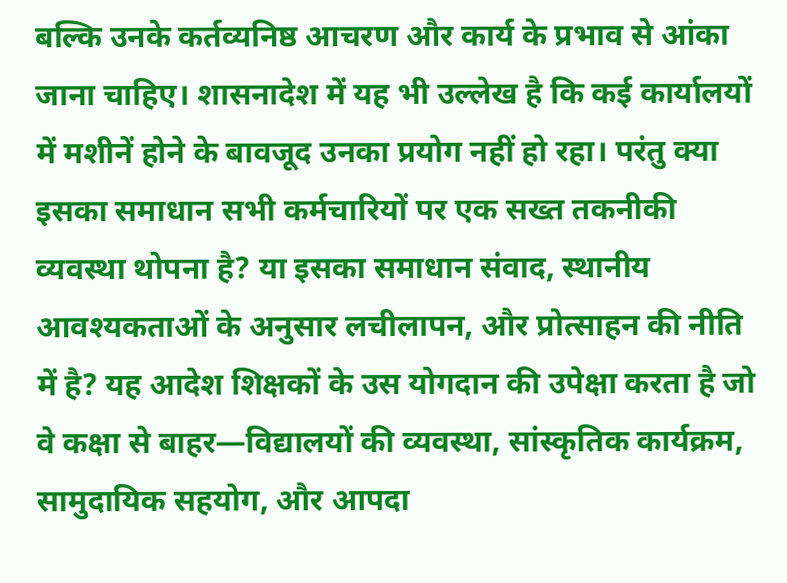बल्कि उनके कर्तव्यनिष्ठ आचरण और कार्य के प्रभाव से आंका जाना चाहिए। शासनादेश में यह भी उल्लेख है कि कई कार्यालयों में मशीनें होने के बावजूद उनका प्रयोग नहीं हो रहा। परंतु क्या इसका समाधान सभी कर्मचारियों पर एक सख्त तकनीकी व्यवस्था थोपना है? या इसका समाधान संवाद, स्थानीय आवश्यकताओं के अनुसार लचीलापन, और प्रोत्साहन की नीति में है? यह आदेश शिक्षकों के उस योगदान की उपेक्षा करता है जो वे कक्षा से बाहर—विद्यालयों की व्यवस्था, सांस्कृतिक कार्यक्रम, सामुदायिक सहयोग, और आपदा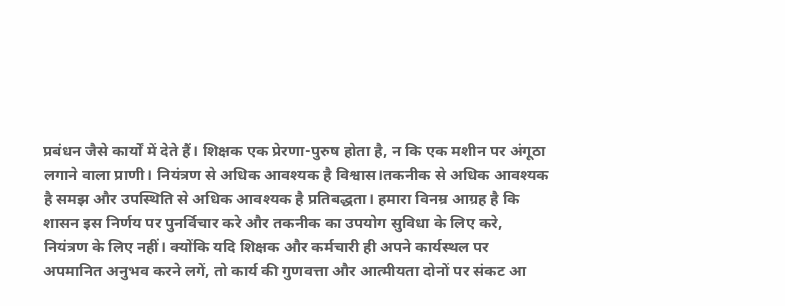प्रबंधन जैसे कार्यों में देते हैं। शिक्षक एक प्रेरणा-पुरुष होता है, न कि एक मशीन पर अंगूठा लगाने वाला प्राणी। नियंत्रण से अधिक आवश्यक है विश्वास।तकनीक से अधिक आवश्यक है समझ और उपस्थिति से अधिक आवश्यक है प्रतिबद्धता। हमारा विनम्र आग्रह है कि शासन इस निर्णय पर पुनर्विचार करे और तकनीक का उपयोग सुविधा के लिए करे, नियंत्रण के लिए नहीं। क्योंकि यदि शिक्षक और कर्मचारी ही अपने कार्यस्थल पर अपमानित अनुभव करने लगें, तो कार्य की गुणवत्ता और आत्मीयता दोनों पर संकट आ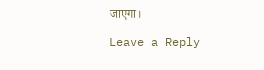जाएगा।

Leave a Reply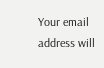Your email address will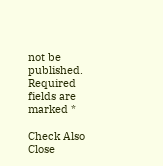not be published. Required fields are marked *

Check Also
Close